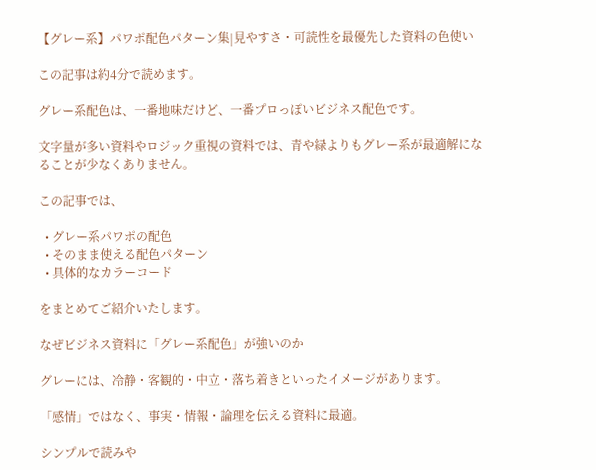【グレー系】パワポ配色パターン集|見やすさ・可読性を最優先した資料の色使い

この記事は約4分で読めます。

グレー系配色は、一番地味だけど、一番プロっぽいビジネス配色です。

文字量が多い資料やロジック重視の資料では、青や緑よりもグレー系が最適解になることが少なくありません。

この記事では、

  • グレー系パワポの配色
  • そのまま使える配色パターン
  • 具体的なカラーコード

をまとめてご紹介いたします。

なぜビジネス資料に「グレー系配色」が強いのか

グレーには、冷静・客観的・中立・落ち着きといったイメージがあります。

「感情」ではなく、事実・情報・論理を伝える資料に最適。

シンプルで読みや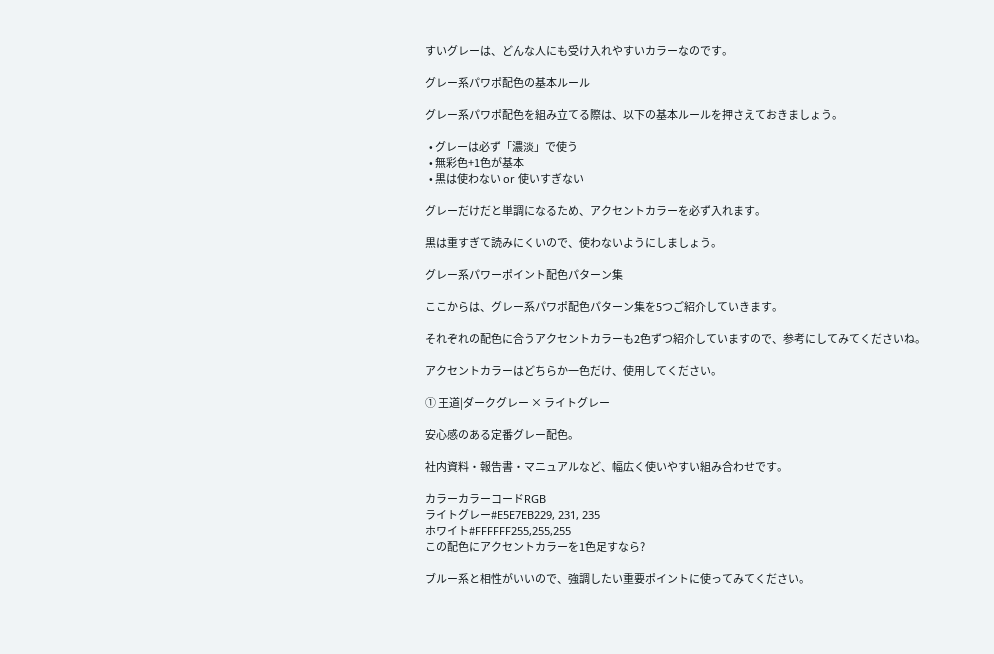すいグレーは、どんな人にも受け入れやすいカラーなのです。

グレー系パワポ配色の基本ルール

グレー系パワポ配色を組み立てる際は、以下の基本ルールを押さえておきましょう。

  • グレーは必ず「濃淡」で使う
  • 無彩色+1色が基本
  • 黒は使わない or 使いすぎない

グレーだけだと単調になるため、アクセントカラーを必ず入れます。

黒は重すぎて読みにくいので、使わないようにしましょう。

グレー系パワーポイント配色パターン集

ここからは、グレー系パワポ配色パターン集を5つご紹介していきます。

それぞれの配色に合うアクセントカラーも2色ずつ紹介していますので、参考にしてみてくださいね。

アクセントカラーはどちらか一色だけ、使用してください。

① 王道|ダークグレー × ライトグレー

安心感のある定番グレー配色。

社内資料・報告書・マニュアルなど、幅広く使いやすい組み合わせです。

カラーカラーコードRGB
ライトグレー#E5E7EB229, 231, 235
ホワイト#FFFFFF255,255,255
この配色にアクセントカラーを1色足すなら?

ブルー系と相性がいいので、強調したい重要ポイントに使ってみてください。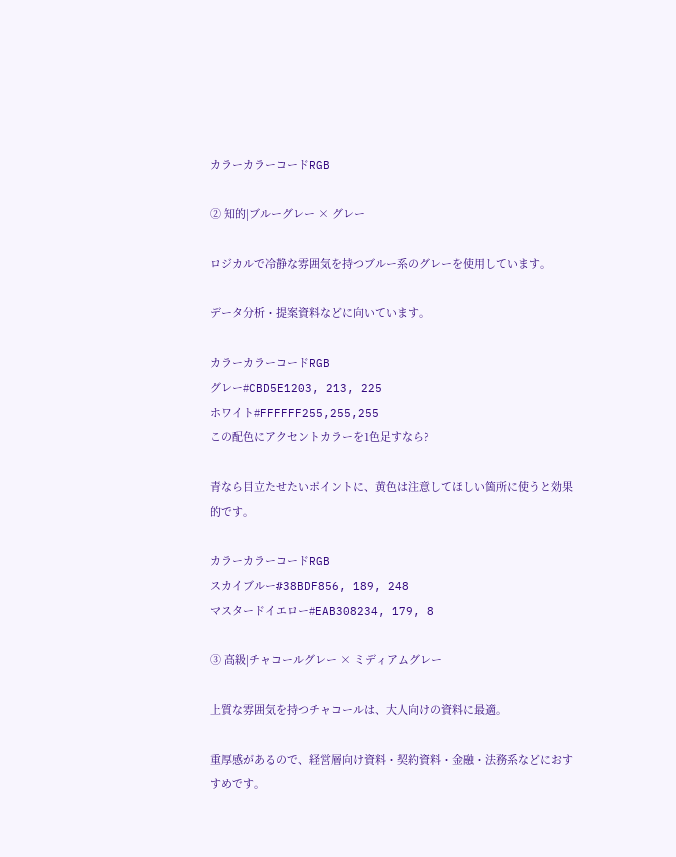カラーカラーコードRGB

② 知的|ブルーグレー × グレー

ロジカルで冷静な雰囲気を持つブルー系のグレーを使用しています。

データ分析・提案資料などに向いています。

カラーカラーコードRGB
グレー#CBD5E1203, 213, 225
ホワイト#FFFFFF255,255,255
この配色にアクセントカラーを1色足すなら?

青なら目立たせたいポイントに、黄色は注意してほしい箇所に使うと効果的です。

カラーカラーコードRGB
スカイブルー#38BDF856, 189, 248
マスタードイエロー#EAB308234, 179, 8

③ 高級|チャコールグレー × ミディアムグレー

上質な雰囲気を持つチャコールは、大人向けの資料に最適。

重厚感があるので、経営層向け資料・契約資料・金融・法務系などにおすすめです。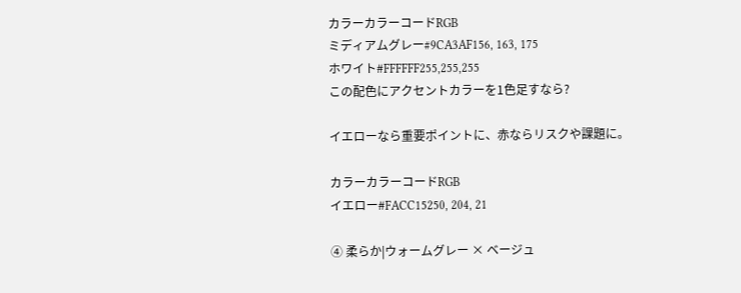カラーカラーコードRGB
ミディアムグレー#9CA3AF156, 163, 175
ホワイト#FFFFFF255,255,255
この配色にアクセントカラーを1色足すなら?

イエローなら重要ポイントに、赤ならリスクや課題に。

カラーカラーコードRGB
イエロー#FACC15250, 204, 21

④ 柔らか|ウォームグレー × ベージュ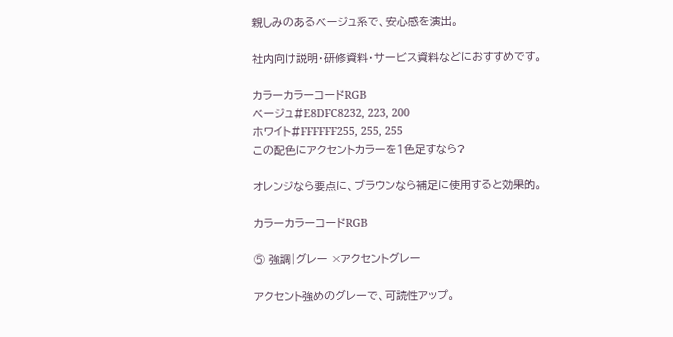親しみのあるベージュ系で、安心感を演出。

社内向け説明・研修資料・サービス資料などにおすすめです。

カラーカラーコードRGB
ベージュ#E8DFC8232, 223, 200
ホワイト#FFFFFF255, 255, 255
この配色にアクセントカラーを1色足すなら?

オレンジなら要点に、ブラウンなら補足に使用すると効果的。

カラーカラーコードRGB

⑤ 強調|グレー ×アクセントグレー

アクセント強めのグレーで、可読性アップ。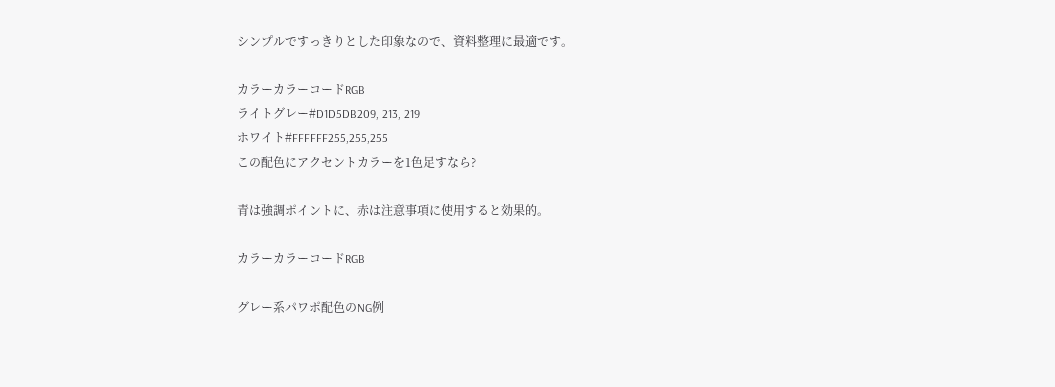シンプルですっきりとした印象なので、資料整理に最適です。

カラーカラーコードRGB
ライトグレー#D1D5DB209, 213, 219
ホワイト#FFFFFF255,255,255
この配色にアクセントカラーを1色足すなら?

青は強調ポイントに、赤は注意事項に使用すると効果的。

カラーカラーコードRGB

グレー系パワポ配色のNG例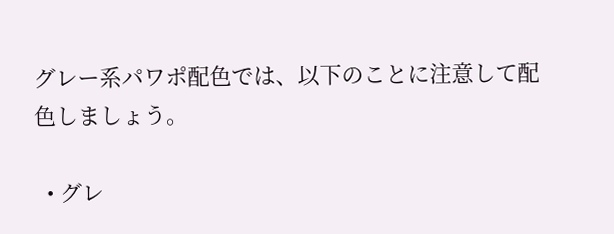グレー系パワポ配色では、以下のことに注意して配色しましょう。

  • グレ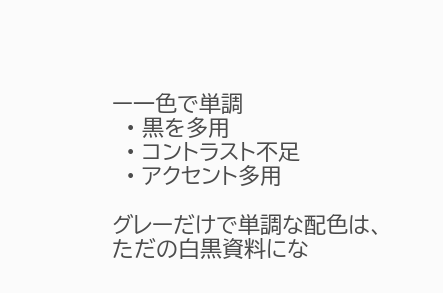ー一色で単調
  • 黒を多用
  • コントラスト不足
  • アクセント多用

グレーだけで単調な配色は、ただの白黒資料にな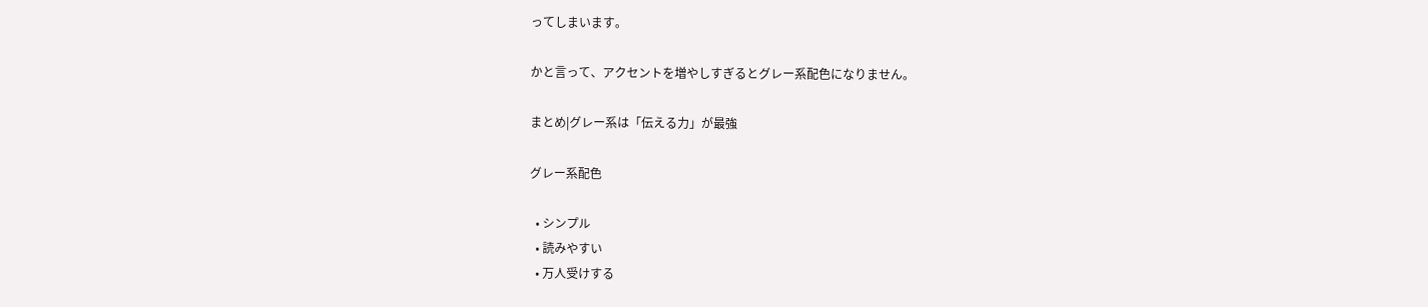ってしまいます。

かと言って、アクセントを増やしすぎるとグレー系配色になりません。

まとめ|グレー系は「伝える力」が最強

グレー系配色

  • シンプル
  • 読みやすい
  • 万人受けする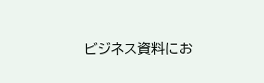ビジネス資料にお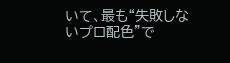いて、最も“失敗しないプロ配色”で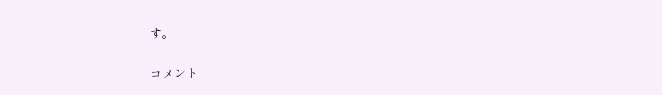す。

コメント